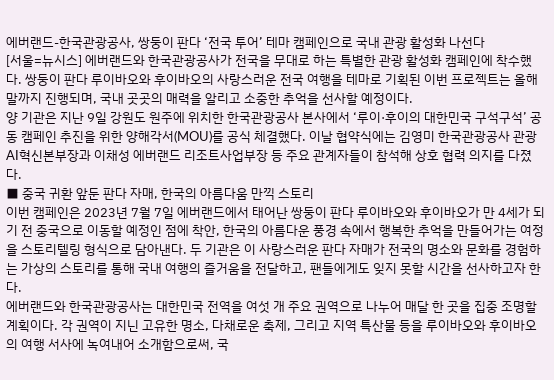에버랜드-한국관광공사, 쌍둥이 판다 ‘전국 투어’ 테마 캠페인으로 국내 관광 활성화 나선다
[서울=뉴시스] 에버랜드와 한국관광공사가 전국을 무대로 하는 특별한 관광 활성화 캠페인에 착수했다. 쌍둥이 판다 루이바오와 후이바오의 사랑스러운 전국 여행을 테마로 기획된 이번 프로젝트는 올해 말까지 진행되며, 국내 곳곳의 매력을 알리고 소중한 추억을 선사할 예정이다.
양 기관은 지난 9일 강원도 원주에 위치한 한국관광공사 본사에서 ‘루이·후이의 대한민국 구석구석’ 공동 캠페인 추진을 위한 양해각서(MOU)를 공식 체결했다. 이날 협약식에는 김영미 한국관광공사 관광AI혁신본부장과 이채성 에버랜드 리조트사업부장 등 주요 관계자들이 참석해 상호 협력 의지를 다졌다.
■ 중국 귀환 앞둔 판다 자매, 한국의 아름다움 만끽 스토리
이번 캠페인은 2023년 7월 7일 에버랜드에서 태어난 쌍둥이 판다 루이바오와 후이바오가 만 4세가 되기 전 중국으로 이동할 예정인 점에 착안, 한국의 아름다운 풍경 속에서 행복한 추억을 만들어가는 여정을 스토리텔링 형식으로 담아낸다. 두 기관은 이 사랑스러운 판다 자매가 전국의 명소와 문화를 경험하는 가상의 스토리를 통해 국내 여행의 즐거움을 전달하고, 팬들에게도 잊지 못할 시간을 선사하고자 한다.
에버랜드와 한국관광공사는 대한민국 전역을 여섯 개 주요 권역으로 나누어 매달 한 곳을 집중 조명할 계획이다. 각 권역이 지닌 고유한 명소, 다채로운 축제, 그리고 지역 특산물 등을 루이바오와 후이바오의 여행 서사에 녹여내어 소개함으로써, 국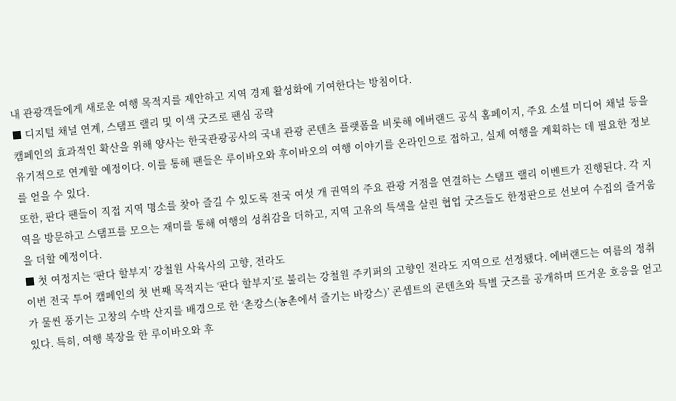내 관광객들에게 새로운 여행 목적지를 제안하고 지역 경제 활성화에 기여한다는 방침이다.
■ 디지털 채널 연계, 스탬프 랠리 및 이색 굿즈로 팬심 공략
캠페인의 효과적인 확산을 위해 양사는 한국관광공사의 국내 관광 콘텐츠 플랫폼을 비롯해 에버랜드 공식 홈페이지, 주요 소셜 미디어 채널 등을 유기적으로 연계할 예정이다. 이를 통해 팬들은 루이바오와 후이바오의 여행 이야기를 온라인으로 접하고, 실제 여행을 계획하는 데 필요한 정보를 얻을 수 있다.
또한, 판다 팬들이 직접 지역 명소를 찾아 즐길 수 있도록 전국 여섯 개 권역의 주요 관광 거점을 연결하는 스탬프 랠리 이벤트가 진행된다. 각 지역을 방문하고 스탬프를 모으는 재미를 통해 여행의 성취감을 더하고, 지역 고유의 특색을 살린 협업 굿즈들도 한정판으로 선보여 수집의 즐거움을 더할 예정이다.
■ 첫 여정지는 ‘판다 할부지’ 강철원 사육사의 고향, 전라도
이번 전국 투어 캠페인의 첫 번째 목적지는 ‘판다 할부지’로 불리는 강철원 주키퍼의 고향인 전라도 지역으로 선정됐다. 에버랜드는 여름의 정취가 물씬 풍기는 고창의 수박 산지를 배경으로 한 ‘촌캉스(농촌에서 즐기는 바캉스)’ 콘셉트의 콘텐츠와 특별 굿즈를 공개하며 뜨거운 호응을 얻고 있다. 특히, 여행 복장을 한 루이바오와 후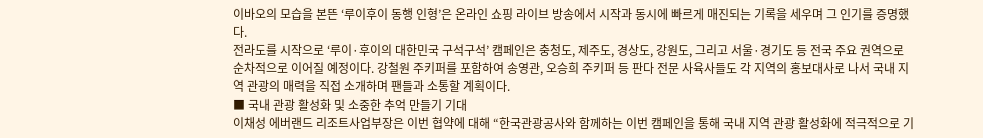이바오의 모습을 본뜬 ‘루이후이 동행 인형’은 온라인 쇼핑 라이브 방송에서 시작과 동시에 빠르게 매진되는 기록을 세우며 그 인기를 증명했다.
전라도를 시작으로 ‘루이·후이의 대한민국 구석구석’ 캠페인은 충청도, 제주도, 경상도, 강원도, 그리고 서울·경기도 등 전국 주요 권역으로 순차적으로 이어질 예정이다. 강철원 주키퍼를 포함하여 송영관, 오승희 주키퍼 등 판다 전문 사육사들도 각 지역의 홍보대사로 나서 국내 지역 관광의 매력을 직접 소개하며 팬들과 소통할 계획이다.
■ 국내 관광 활성화 및 소중한 추억 만들기 기대
이채성 에버랜드 리조트사업부장은 이번 협약에 대해 “한국관광공사와 함께하는 이번 캠페인을 통해 국내 지역 관광 활성화에 적극적으로 기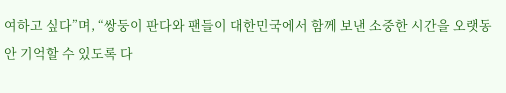여하고 싶다”며, “쌍둥이 판다와 팬들이 대한민국에서 함께 보낸 소중한 시간을 오랫동안 기억할 수 있도록 다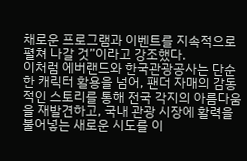채로운 프로그램과 이벤트를 지속적으로 펼쳐 나갈 것”이라고 강조했다.
이처럼 에버랜드와 한국관광공사는 단순한 캐릭터 활용을 넘어, 팬더 자매의 감동적인 스토리를 통해 전국 각지의 아름다움을 재발견하고, 국내 관광 시장에 활력을 불어넣는 새로운 시도를 이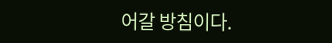어갈 방침이다.